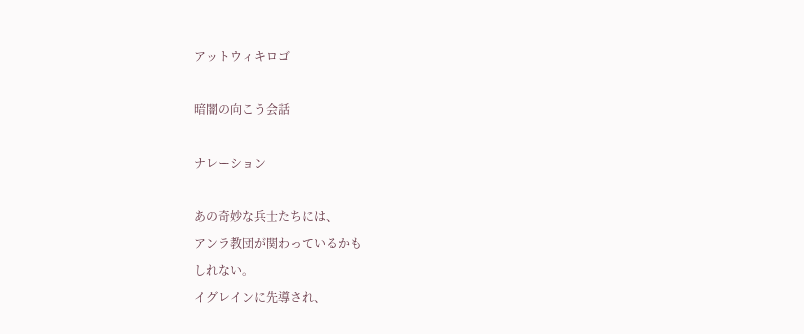アットウィキロゴ

暗闇の向こう会話

ナレーション

あの奇妙な兵士たちには、
アンラ教団が関わっているかも
しれない。
イグレインに先導され、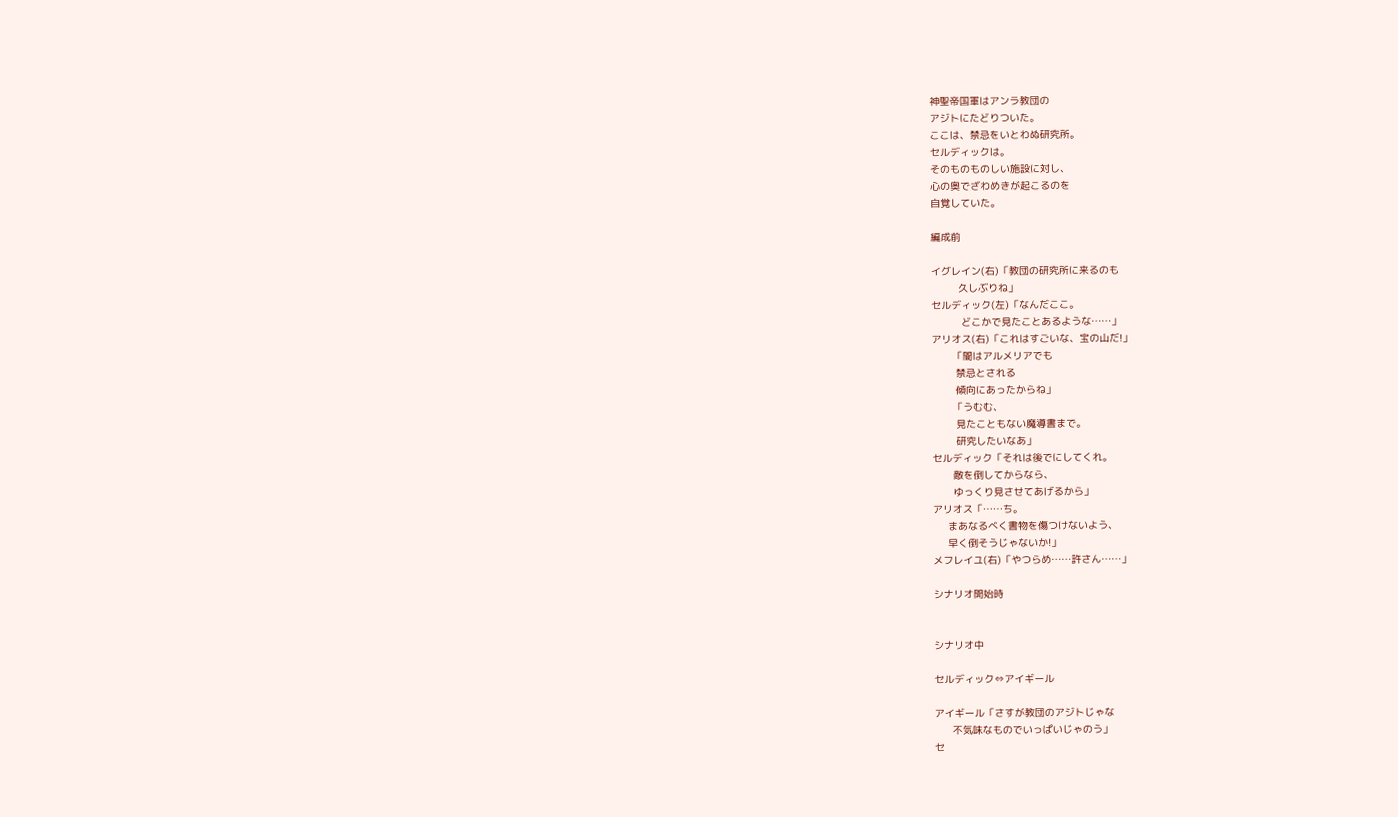神聖帝国軍はアンラ教団の
アジトにたどりついた。
ここは、禁忌をいとわぬ研究所。
セルディックは。
そのものものしい施設に対し、
心の奥でざわめきが起こるのを
自覚していた。

編成前

イグレイン(右)「教団の研究所に来るのも
         久しぶりね」
セルディック(左)「なんだここ。
          どこかで見たことあるような……」
アリオス(右)「これはすごいな、宝の山だ!」
       「闇はアルメリアでも
        禁忌とされる
        傾向にあったからね」
       「うむむ、
        見たこともない魔導書まで。
        研究したいなあ」
セルディック「それは後でにしてくれ。
       敵を倒してからなら、
       ゆっくり見させてあげるから」
アリオス「……ち。
     まあなるべく書物を傷つけないよう、
     早く倒そうじゃないか!」
メフレイユ(右)「やつらめ……許さん……」

シナリオ開始時


シナリオ中

セルディック⇔アイギール

アイギール「さすが教団のアジトじゃな
      不気味なものでいっぱいじゃのう」
セ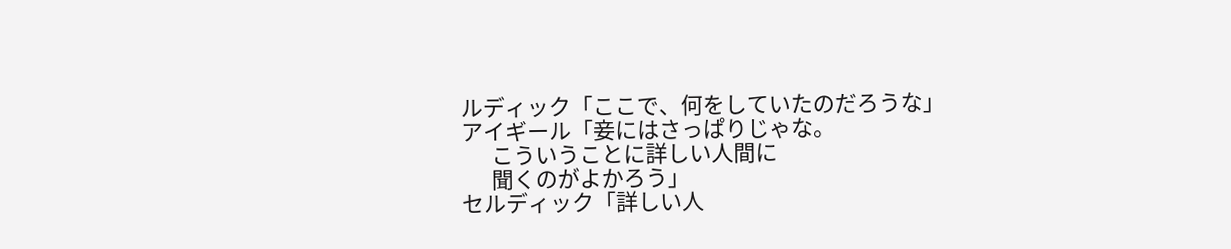ルディック「ここで、何をしていたのだろうな」
アイギール「妾にはさっぱりじゃな。
      こういうことに詳しい人間に
      聞くのがよかろう」
セルディック「詳しい人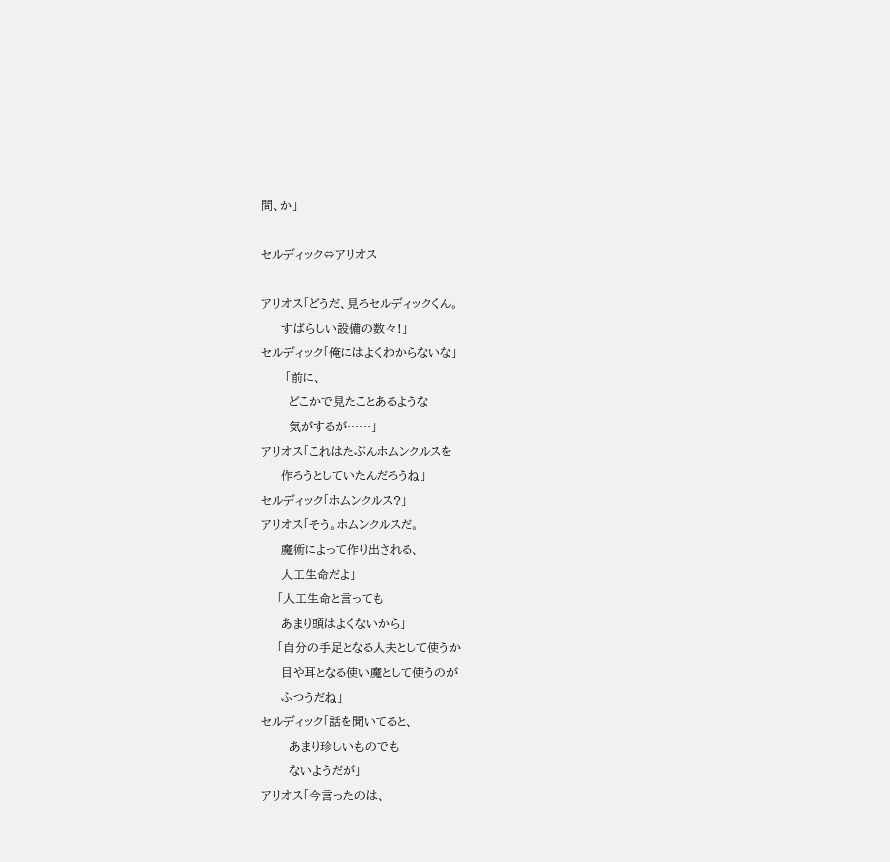間、か」

セルディック⇔アリオス

アリオス「どうだ、見ろセルディックくん。
     すばらしい設備の数々!」
セルディック「俺にはよくわからないな」
      「前に、
       どこかで見たことあるような
       気がするが……」
アリオス「これはたぶんホムンクルスを
     作ろうとしていたんだろうね」
セルディック「ホムンクルス?」
アリオス「そう。ホムンクルスだ。
     魔術によって作り出される、
     人工生命だよ」
    「人工生命と言っても
     あまり頭はよくないから」
    「自分の手足となる人夫として使うか
     目や耳となる使い魔として使うのが
     ふつうだね」
セルディック「話を聞いてると、
       あまり珍しいものでも
       ないようだが」
アリオス「今言ったのは、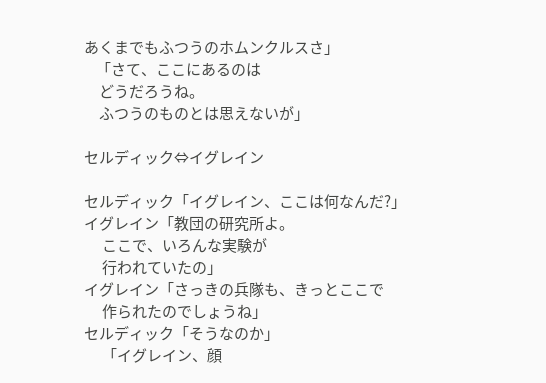あくまでもふつうのホムンクルスさ」
    「さて、ここにあるのは
     どうだろうね。
     ふつうのものとは思えないが」

セルディック⇔イグレイン

セルディック「イグレイン、ここは何なんだ?」
イグレイン「教団の研究所よ。
      ここで、いろんな実験が
      行われていたの」
イグレイン「さっきの兵隊も、きっとここで
      作られたのでしょうね」
セルディック「そうなのか」
      「イグレイン、顔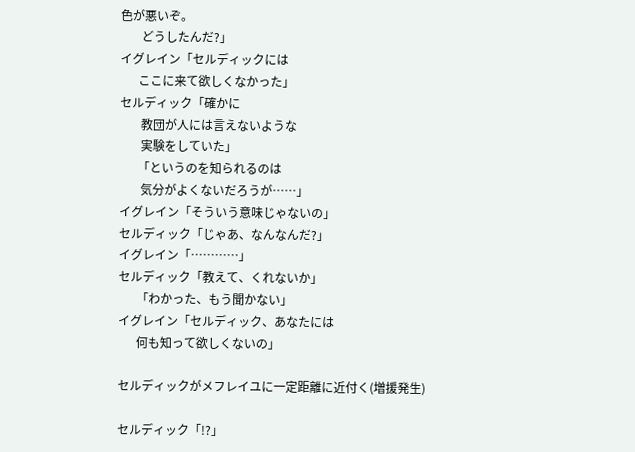色が悪いぞ。
       どうしたんだ?」
イグレイン「セルディックには
      ここに来て欲しくなかった」
セルディック「確かに
       教団が人には言えないような
       実験をしていた」
      「というのを知られるのは
       気分がよくないだろうが……」
イグレイン「そういう意味じゃないの」
セルディック「じゃあ、なんなんだ?」
イグレイン「…………」
セルディック「教えて、くれないか」
      「わかった、もう聞かない」
イグレイン「セルディック、あなたには
      何も知って欲しくないの」

セルディックがメフレイユに一定距離に近付く(増援発生)

セルディック「!?」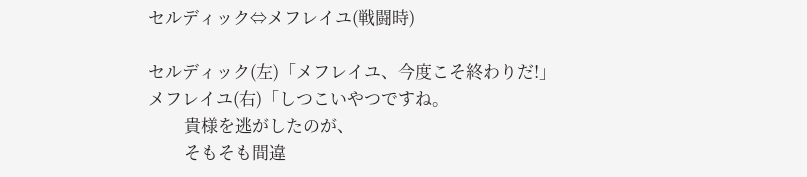セルディック⇔メフレイユ(戦闘時)

セルディック(左)「メフレイユ、今度こそ終わりだ!」
メフレイユ(右)「しつこいやつですね。
         貴様を逃がしたのが、
         そもそも間違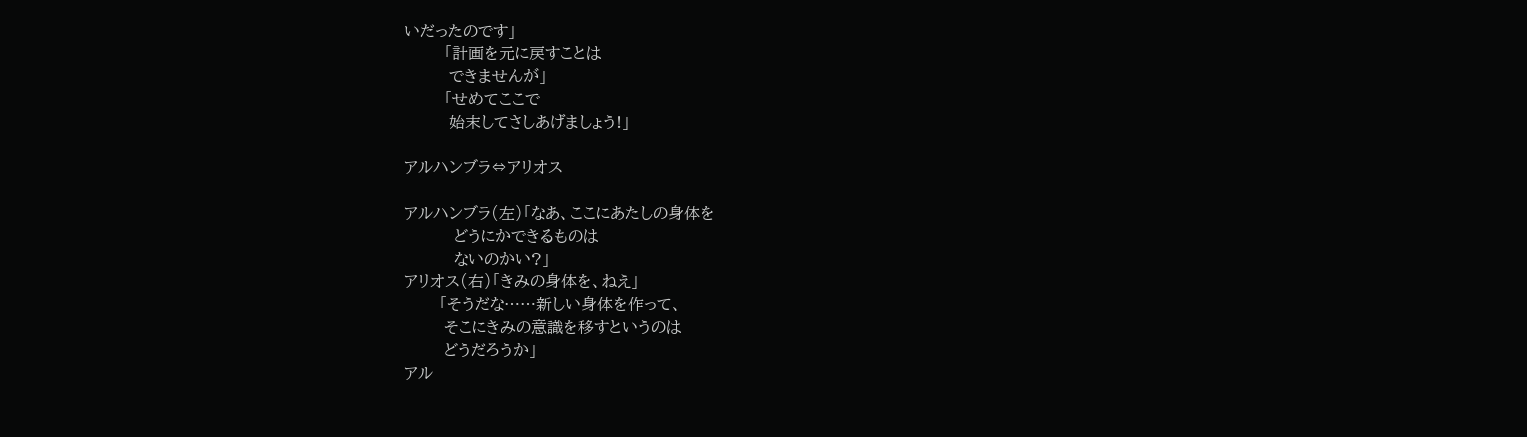いだったのです」
        「計画を元に戻すことは
         できませんが」
        「せめてここで
         始末してさしあげましょう!」

アルハンブラ⇔アリオス

アルハンブラ(左)「なあ、ここにあたしの身体を
          どうにかできるものは
          ないのかい?」
アリオス(右)「きみの身体を、ねえ」
       「そうだな……新しい身体を作って、
        そこにきみの意識を移すというのは
        どうだろうか」
アル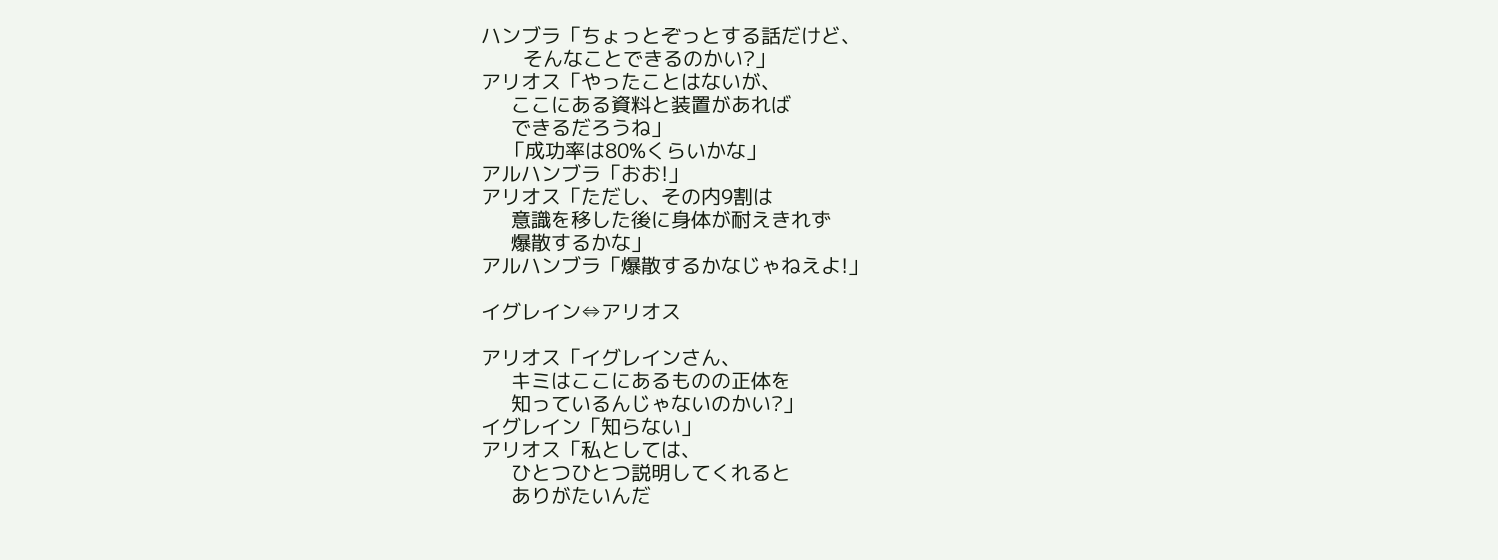ハンブラ「ちょっとぞっとする話だけど、
       そんなことできるのかい?」
アリオス「やったことはないが、
     ここにある資料と装置があれば
     できるだろうね」
    「成功率は80%くらいかな」
アルハンブラ「おお!」
アリオス「ただし、その内9割は
     意識を移した後に身体が耐えきれず
     爆散するかな」
アルハンブラ「爆散するかなじゃねえよ!」

イグレイン⇔アリオス

アリオス「イグレインさん、
     キミはここにあるものの正体を
     知っているんじゃないのかい?」
イグレイン「知らない」
アリオス「私としては、
     ひとつひとつ説明してくれると
     ありがたいんだ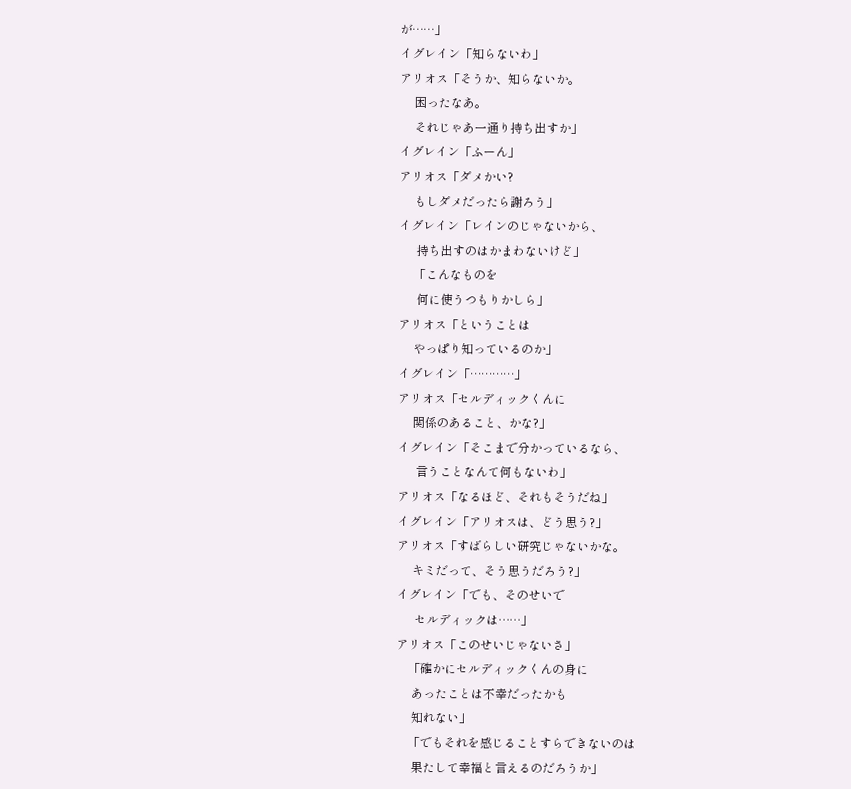が……」
イグレイン「知らないわ」
アリオス「そうか、知らないか。
     困ったなあ。
     それじゃあ一通り持ち出すか」
イグレイン「ふーん」
アリオス「ダメかい?
     もしダメだったら謝ろう」
イグレイン「レインのじゃないから、
      持ち出すのはかまわないけど」
     「こんなものを
      何に使うつもりかしら」
アリオス「ということは
     やっぱり知っているのか」
イグレイン「…………」
アリオス「セルディックくんに
     関係のあること、かな?」
イグレイン「そこまで分かっているなら、
      言うことなんて何もないわ」
アリオス「なるほど、それもそうだね」
イグレイン「アリオスは、どう思う?」
アリオス「すばらしい研究じゃないかな。
     キミだって、そう思うだろう?」
イグレイン「でも、そのせいで
      セルディックは……」
アリオス「このせいじゃないさ」
    「確かにセルディックくんの身に
     あったことは不幸だったかも
     知れない」
    「でもそれを感じることすらできないのは
     果たして幸福と言えるのだろうか」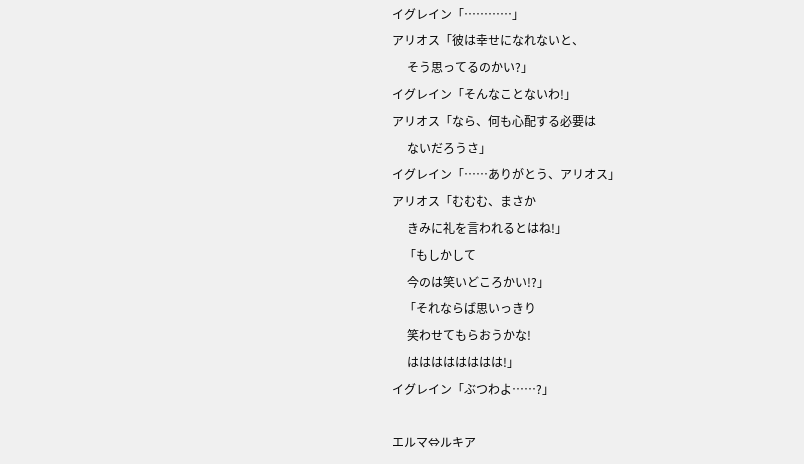イグレイン「…………」
アリオス「彼は幸せになれないと、
     そう思ってるのかい?」
イグレイン「そんなことないわ!」
アリオス「なら、何も心配する必要は
     ないだろうさ」
イグレイン「……ありがとう、アリオス」
アリオス「むむむ、まさか
     きみに礼を言われるとはね!」
    「もしかして
     今のは笑いどころかい!?」
    「それならば思いっきり
     笑わせてもらおうかな!
     はははははははは!」
イグレイン「ぶつわよ……?」

エルマ⇔ルキア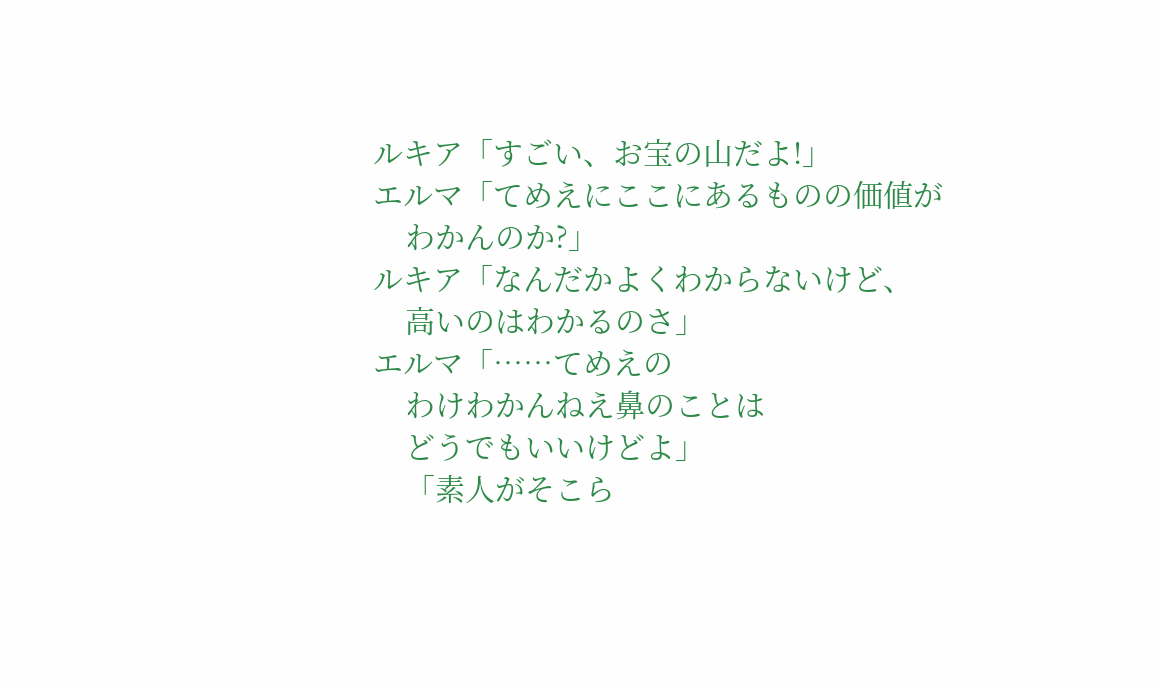ルキア「すごい、お宝の山だよ!」
エルマ「てめえにここにあるものの価値が
    わかんのか?」
ルキア「なんだかよくわからないけど、
    高いのはわかるのさ」
エルマ「……てめえの
    わけわかんねえ鼻のことは
    どうでもいいけどよ」
    「素人がそこら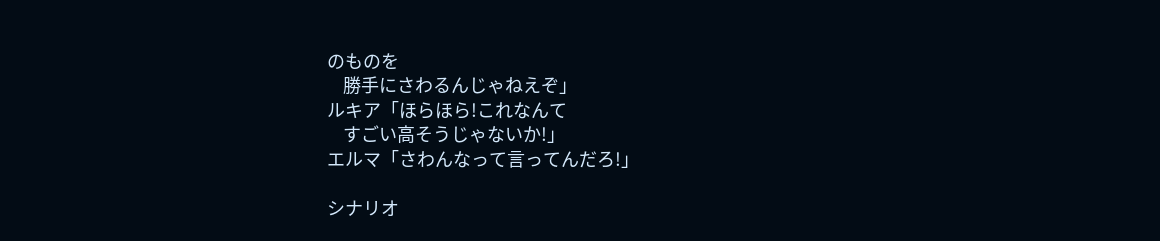のものを
    勝手にさわるんじゃねえぞ」
ルキア「ほらほら!これなんて
    すごい高そうじゃないか!」
エルマ「さわんなって言ってんだろ!」

シナリオ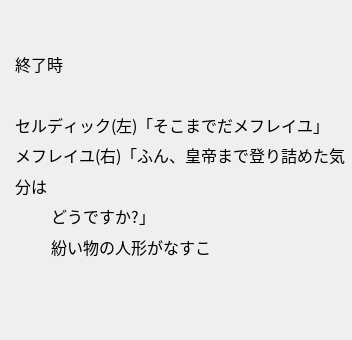終了時

セルディック(左)「そこまでだメフレイユ」
メフレイユ(右)「ふん、皇帝まで登り詰めた気分は
         どうですか?」
         紛い物の人形がなすこ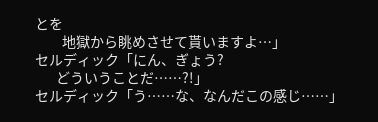とを
         地獄から眺めさせて貰いますよ…」
セルディック「にん、ぎょう?
       どういうことだ……?!」
セルディック「う……な、なんだこの感じ……」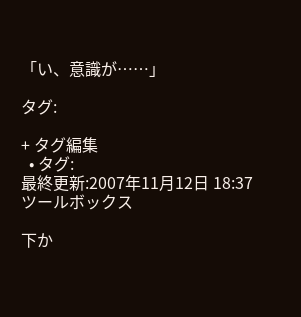「い、意識が……」

タグ:

+ タグ編集
  • タグ:
最終更新:2007年11月12日 18:37
ツールボックス

下か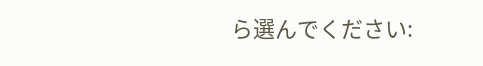ら選んでください: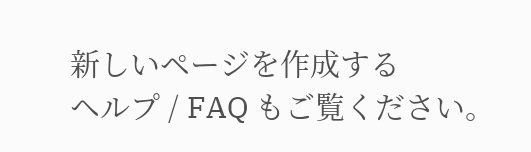新しいページを作成する
ヘルプ / FAQ もご覧ください。